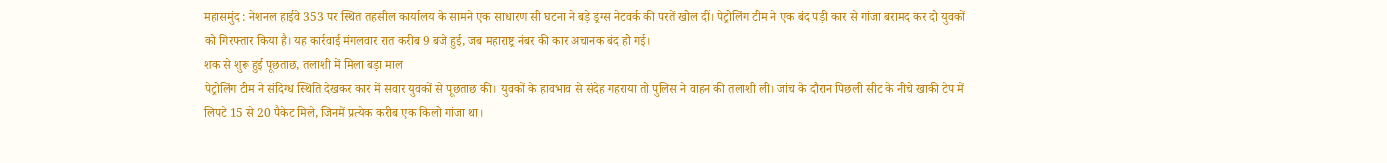महासमुंद : नेशनल हाईवे 353 पर स्थित तहसील कार्यालय के सामने एक साधारण सी घटना ने बड़े ड्रग्स नेटवर्क की परतें खोल दीं। पेट्रोलिंग टीम ने एक बंद पड़ी कार से गांजा बरामद कर दो युवकों को गिरफ्तार किया है। यह कार्रवाई मंगलवार रात करीब 9 बजे हुई, जब महाराष्ट्र नंबर की कार अचानक बंद हो गई।
शक से शुरू हुई पूछताछ, तलाशी में मिला बड़ा माल
पेट्रोलिंग टीम ने संदिग्ध स्थिति देखकर कार में सवार युवकों से पूछताछ की। युवकों के हावभाव से संदेह गहराया तो पुलिस ने वाहन की तलाशी ली। जांच के दौरान पिछली सीट के नीचे खाकी टेप में लिपटे 15 से 20 पैकेट मिले, जिनमें प्रत्येक करीब एक किलो गांजा था।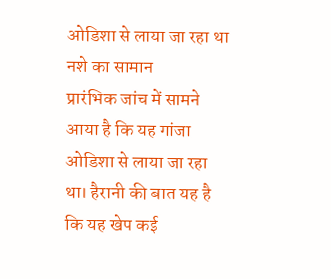ओडिशा से लाया जा रहा था नशे का सामान
प्रारंभिक जांच में सामने आया है कि यह गांजा ओडिशा से लाया जा रहा था। हैरानी की बात यह है कि यह खेप कई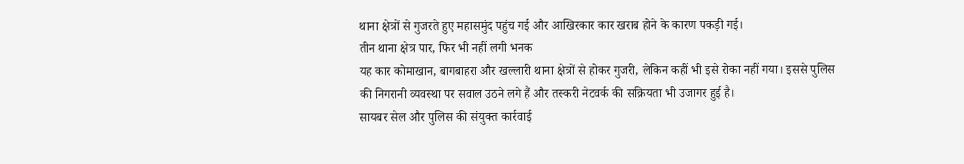थाना क्षेत्रों से गुजरते हुए महासमुंद पहुंच गई और आखिरकार कार खराब होने के कारण पकड़ी गई।
तीन थाना क्षेत्र पार, फिर भी नहीं लगी भनक
यह कार कोमाखान, बागबाहरा और खल्लारी थाना क्षेत्रों से होकर गुजरी, लेकिन कहीं भी इसे रोका नहीं गया। इससे पुलिस की निगरानी व्यवस्था पर सवाल उठने लगे हैं और तस्करी नेटवर्क की सक्रियता भी उजागर हुई है।
सायबर सेल और पुलिस की संयुक्त कार्रवाई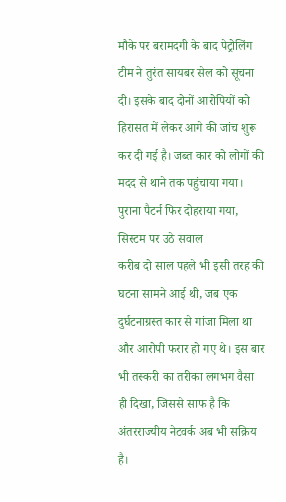मौके पर बरामदगी के बाद पेट्रोलिंग टीम ने तुरंत सायबर सेल को सूचना दी। इसके बाद दोनों आरोपियों को हिरासत में लेकर आगे की जांच शुरू कर दी गई है। जब्त कार को लोगों की मदद से थाने तक पहुंचाया गया।
पुराना पैटर्न फिर दोहराया गया, सिस्टम पर उठे सवाल
करीब दो साल पहले भी इसी तरह की घटना सामने आई थी, जब एक दुर्घटनाग्रस्त कार से गांजा मिला था और आरोपी फरार हो गए थे। इस बार भी तस्करी का तरीका लगभग वैसा ही दिखा, जिससे साफ है कि अंतरराज्यीय नेटवर्क अब भी सक्रिय है।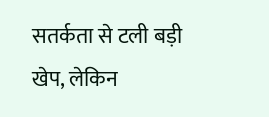सतर्कता से टली बड़ी खेप, लेकिन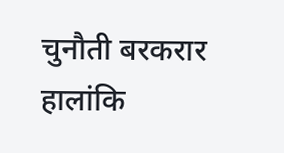चुनौती बरकरार
हालांकि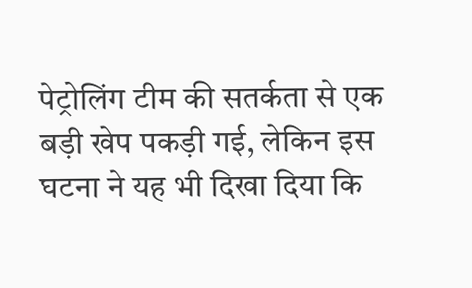पेट्रोलिंग टीम की सतर्कता से एक बड़ी खेप पकड़ी गई, लेकिन इस घटना ने यह भी दिखा दिया कि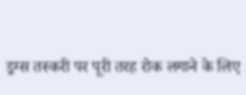ड्रग्स तस्करी पर पूरी तरह रोक लगाने के लिए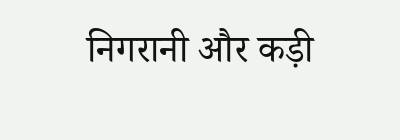निगरानी और कड़ी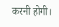करनी होगी।